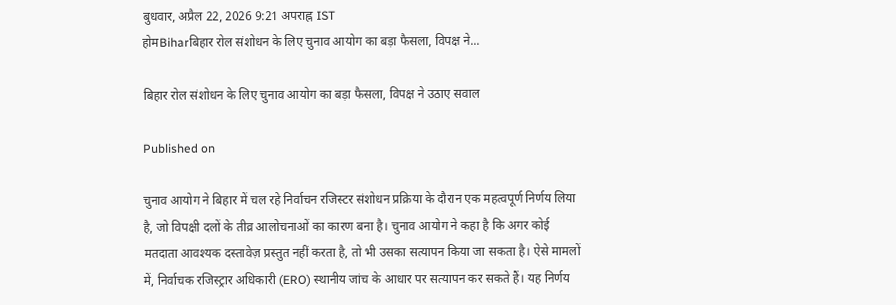बुधवार, अप्रैल 22, 2026 9:21 अपराह्न IST
होमBiharबिहार रोल संशोधन के लिए चुनाव आयोग का बड़ा फैसला, विपक्ष ने...

बिहार रोल संशोधन के लिए चुनाव आयोग का बड़ा फैसला, विपक्ष ने उठाए सवाल

Published on

चुनाव आयोग ने बिहार में चल रहे निर्वाचन रजिस्टर संशोधन प्रक्रिया के दौरान एक महत्वपूर्ण निर्णय लिया है, जो विपक्षी दलों के तीव्र आलोचनाओं का कारण बना है। चुनाव आयोग ने कहा है कि अगर कोई मतदाता आवश्यक दस्तावेज़ प्रस्तुत नहीं करता है, तो भी उसका सत्यापन किया जा सकता है। ऐसे मामलों में, निर्वाचक रजिस्ट्रार अधिकारी (ERO) स्थानीय जांच के आधार पर सत्यापन कर सकते हैं। यह निर्णय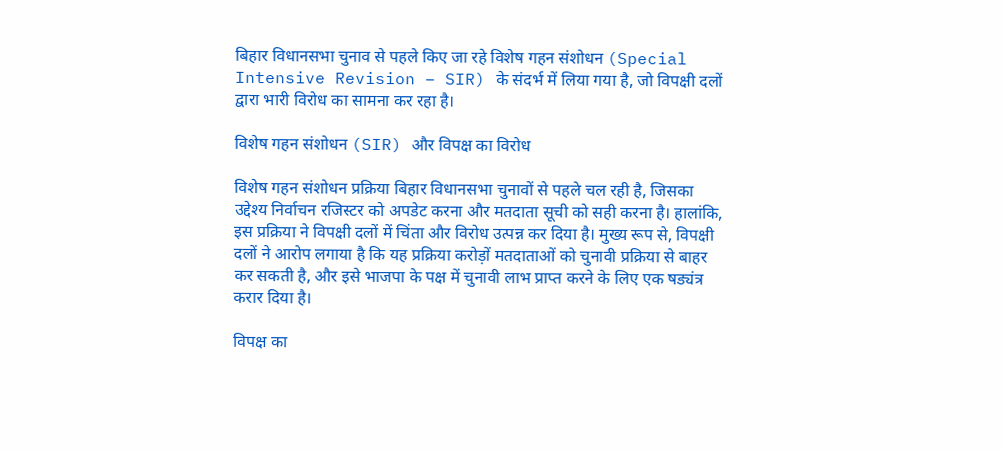बिहार विधानसभा चुनाव से पहले किए जा रहे विशेष गहन संशोधन (Special Intensive Revision – SIR) के संदर्भ में लिया गया है, जो विपक्षी दलों द्वारा भारी विरोध का सामना कर रहा है।

विशेष गहन संशोधन (SIR) और विपक्ष का विरोध

विशेष गहन संशोधन प्रक्रिया बिहार विधानसभा चुनावों से पहले चल रही है, जिसका उद्देश्य निर्वाचन रजिस्टर को अपडेट करना और मतदाता सूची को सही करना है। हालांकि, इस प्रक्रिया ने विपक्षी दलों में चिंता और विरोध उत्पन्न कर दिया है। मुख्य रूप से, विपक्षी दलों ने आरोप लगाया है कि यह प्रक्रिया करोड़ों मतदाताओं को चुनावी प्रक्रिया से बाहर कर सकती है, और इसे भाजपा के पक्ष में चुनावी लाभ प्राप्त करने के लिए एक षड्यंत्र करार दिया है।

विपक्ष का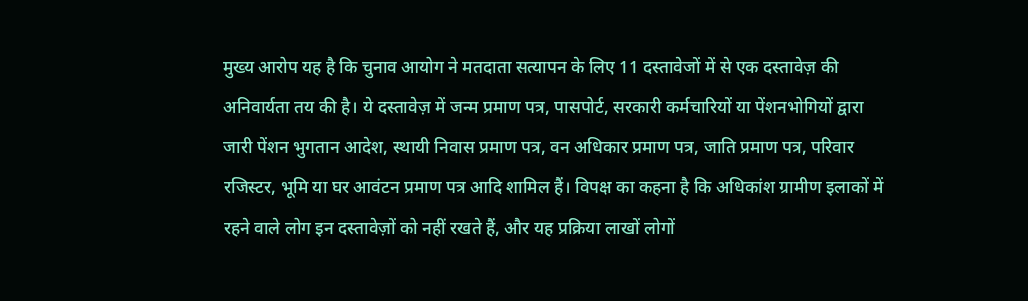मुख्य आरोप यह है कि चुनाव आयोग ने मतदाता सत्यापन के लिए 11 दस्तावेजों में से एक दस्तावेज़ की अनिवार्यता तय की है। ये दस्तावेज़ में जन्म प्रमाण पत्र, पासपोर्ट, सरकारी कर्मचारियों या पेंशनभोगियों द्वारा जारी पेंशन भुगतान आदेश, स्थायी निवास प्रमाण पत्र, वन अधिकार प्रमाण पत्र, जाति प्रमाण पत्र, परिवार रजिस्टर, भूमि या घर आवंटन प्रमाण पत्र आदि शामिल हैं। विपक्ष का कहना है कि अधिकांश ग्रामीण इलाकों में रहने वाले लोग इन दस्तावेज़ों को नहीं रखते हैं, और यह प्रक्रिया लाखों लोगों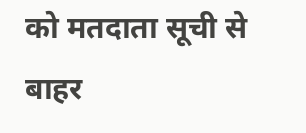को मतदाता सूची से बाहर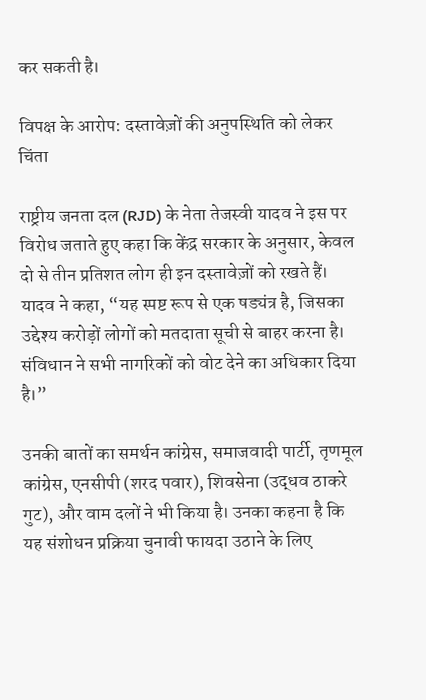कर सकती है।

विपक्ष के आरोप: दस्तावेज़ों की अनुपस्थिति को लेकर चिंता

राष्ट्रीय जनता दल (RJD) के नेता तेजस्वी यादव ने इस पर विरोध जताते हुए कहा कि केंद्र सरकार के अनुसार, केवल दो से तीन प्रतिशत लोग ही इन दस्तावेज़ों को रखते हैं। यादव ने कहा, “यह स्पष्ट रूप से एक षड्यंत्र है, जिसका उद्देश्य करोड़ों लोगों को मतदाता सूची से बाहर करना है। संविधान ने सभी नागरिकों को वोट देने का अधिकार दिया है।”

उनकी बातों का समर्थन कांग्रेस, समाजवादी पार्टी, तृणमूल कांग्रेस, एनसीपी (शरद पवार), शिवसेना (उद्धव ठाकरे गुट), और वाम दलों ने भी किया है। उनका कहना है कि यह संशोधन प्रक्रिया चुनावी फायदा उठाने के लिए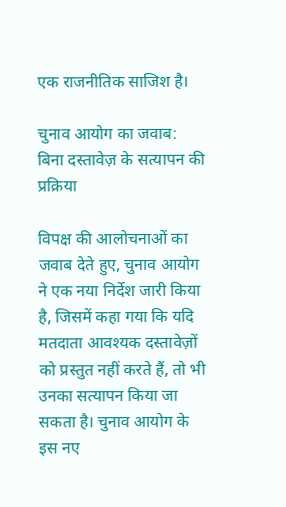एक राजनीतिक साजिश है।

चुनाव आयोग का जवाब: बिना दस्तावेज़ के सत्यापन की प्रक्रिया

विपक्ष की आलोचनाओं का जवाब देते हुए, चुनाव आयोग ने एक नया निर्देश जारी किया है, जिसमें कहा गया कि यदि मतदाता आवश्यक दस्तावेज़ों को प्रस्तुत नहीं करते हैं, तो भी उनका सत्यापन किया जा सकता है। चुनाव आयोग के इस नए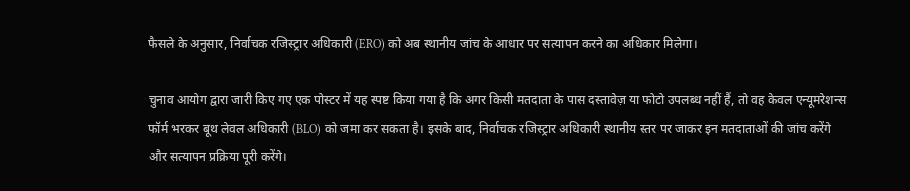फैसले के अनुसार, निर्वाचक रजिस्ट्रार अधिकारी (ERO) को अब स्थानीय जांच के आधार पर सत्यापन करने का अधिकार मिलेगा।

चुनाव आयोग द्वारा जारी किए गए एक पोस्टर में यह स्पष्ट किया गया है कि अगर किसी मतदाता के पास दस्तावेज़ या फोटो उपलब्ध नहीं हैं, तो वह केवल एन्यूमरेशन्स फॉर्म भरकर बूथ लेवल अधिकारी (BLO) को जमा कर सकता है। इसके बाद, निर्वाचक रजिस्ट्रार अधिकारी स्थानीय स्तर पर जाकर इन मतदाताओं की जांच करेंगे और सत्यापन प्रक्रिया पूरी करेंगे।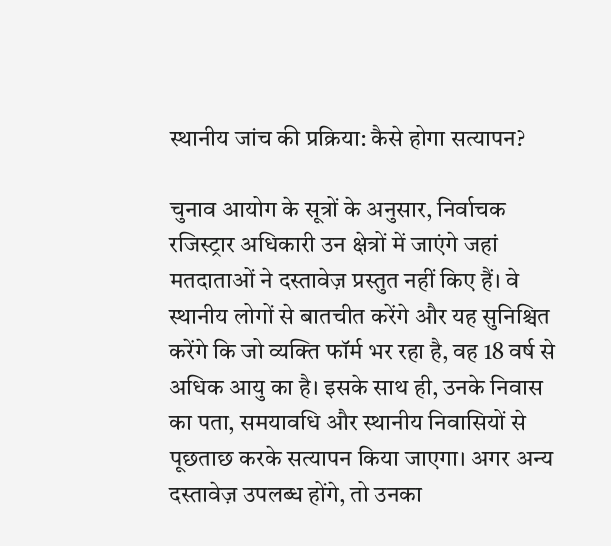स्थानीय जांच की प्रक्रिया: कैसे होगा सत्यापन?

चुनाव आयोग के सूत्रों के अनुसार, निर्वाचक रजिस्ट्रार अधिकारी उन क्षेत्रों में जाएंगे जहां मतदाताओं ने दस्तावेज़ प्रस्तुत नहीं किए हैं। वे स्थानीय लोगों से बातचीत करेंगे और यह सुनिश्चित करेंगे कि जो व्यक्ति फॉर्म भर रहा है, वह 18 वर्ष से अधिक आयु का है। इसके साथ ही, उनके निवास का पता, समयावधि और स्थानीय निवासियों से पूछताछ करके सत्यापन किया जाएगा। अगर अन्य दस्तावेज़ उपलब्ध होंगे, तो उनका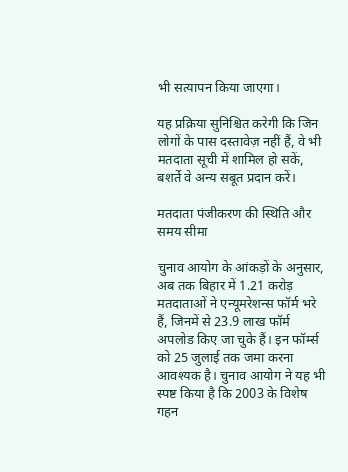भी सत्यापन किया जाएगा।

यह प्रक्रिया सुनिश्चित करेगी कि जिन लोगों के पास दस्तावेज़ नहीं हैं, वे भी मतदाता सूची में शामिल हो सकें, बशर्ते वे अन्य सबूत प्रदान करें।

मतदाता पंजीकरण की स्थिति और समय सीमा

चुनाव आयोग के आंकड़ों के अनुसार, अब तक बिहार में 1.21 करोड़ मतदाताओं ने एन्यूमरेशन्स फॉर्म भरे हैं, जिनमें से 23.9 लाख फॉर्म अपलोड किए जा चुके हैं। इन फॉर्म्स को 25 जुलाई तक जमा करना आवश्यक है। चुनाव आयोग ने यह भी स्पष्ट किया है कि 2003 के विशेष गहन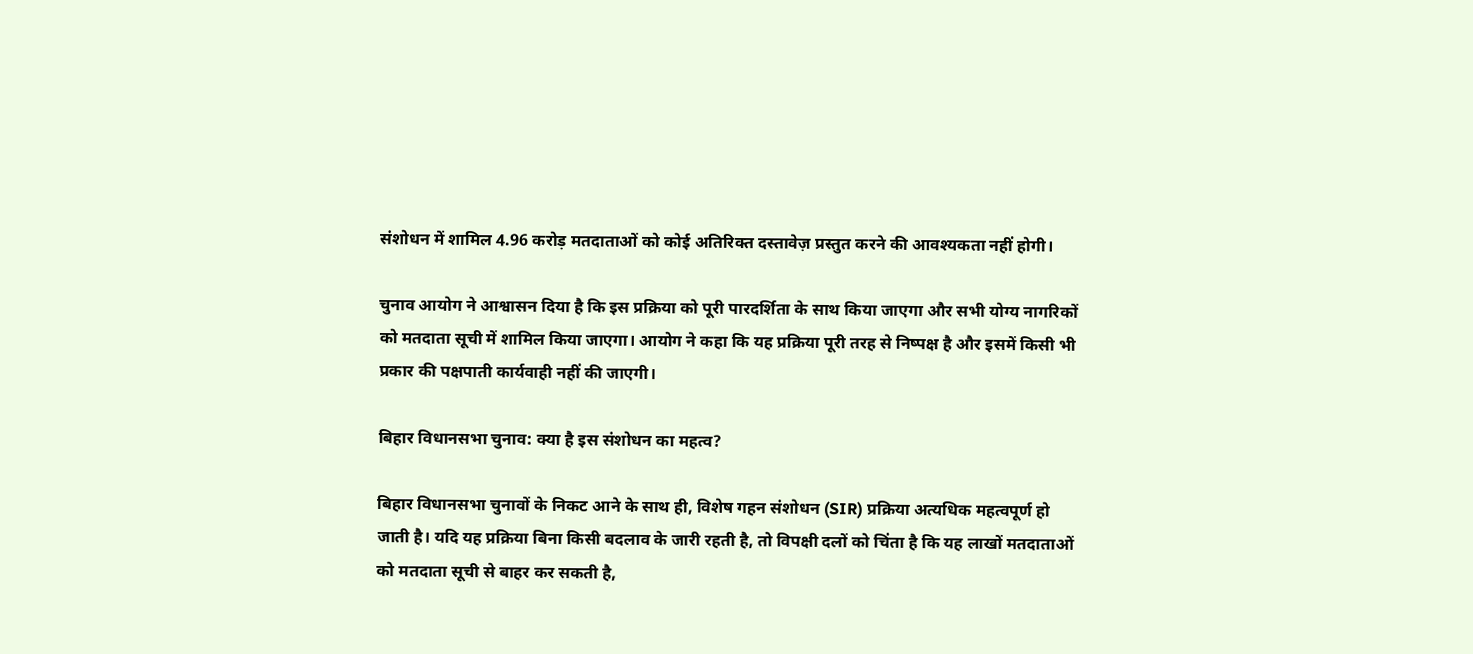संशोधन में शामिल 4.96 करोड़ मतदाताओं को कोई अतिरिक्त दस्तावेज़ प्रस्तुत करने की आवश्यकता नहीं होगी।

चुनाव आयोग ने आश्वासन दिया है कि इस प्रक्रिया को पूरी पारदर्शिता के साथ किया जाएगा और सभी योग्य नागरिकों को मतदाता सूची में शामिल किया जाएगा। आयोग ने कहा कि यह प्रक्रिया पूरी तरह से निष्पक्ष है और इसमें किसी भी प्रकार की पक्षपाती कार्यवाही नहीं की जाएगी।

बिहार विधानसभा चुनाव: क्या है इस संशोधन का महत्व?

बिहार विधानसभा चुनावों के निकट आने के साथ ही, विशेष गहन संशोधन (SIR) प्रक्रिया अत्यधिक महत्वपूर्ण हो जाती है। यदि यह प्रक्रिया बिना किसी बदलाव के जारी रहती है, तो विपक्षी दलों को चिंता है कि यह लाखों मतदाताओं को मतदाता सूची से बाहर कर सकती है,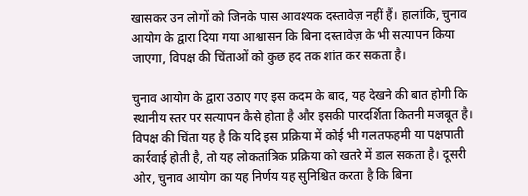खासकर उन लोगों को जिनके पास आवश्यक दस्तावेज़ नहीं हैं। हालांकि, चुनाव आयोग के द्वारा दिया गया आश्वासन कि बिना दस्तावेज़ के भी सत्यापन किया जाएगा, विपक्ष की चिंताओं को कुछ हद तक शांत कर सकता है।

चुनाव आयोग के द्वारा उठाए गए इस कदम के बाद, यह देखने की बात होगी कि स्थानीय स्तर पर सत्यापन कैसे होता है और इसकी पारदर्शिता कितनी मजबूत है। विपक्ष की चिंता यह है कि यदि इस प्रक्रिया में कोई भी गलतफहमी या पक्षपाती कार्रवाई होती है, तो यह लोकतांत्रिक प्रक्रिया को खतरे में डाल सकता है। दूसरी ओर, चुनाव आयोग का यह निर्णय यह सुनिश्चित करता है कि बिना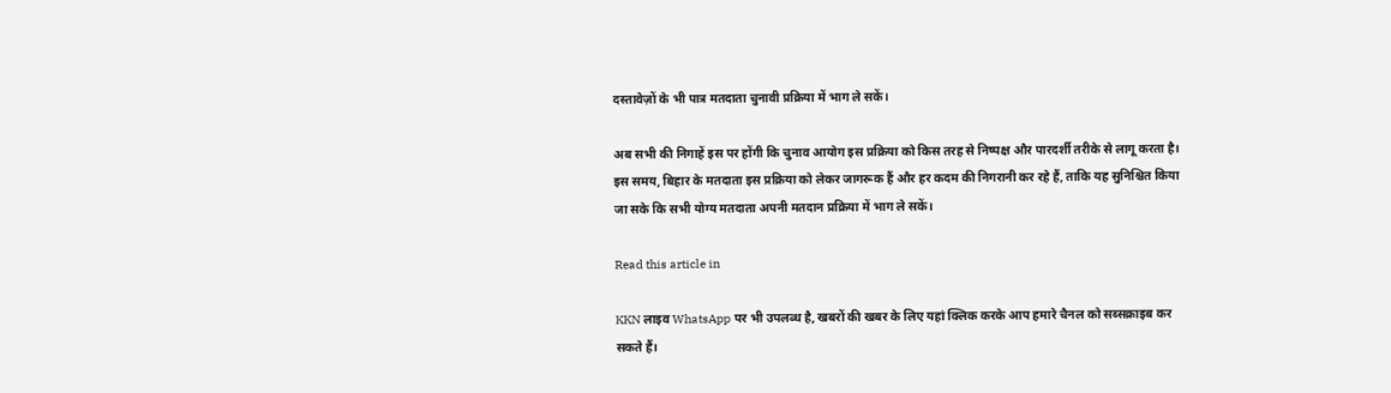दस्तावेज़ों के भी पात्र मतदाता चुनावी प्रक्रिया में भाग ले सकें।

अब सभी की निगाहें इस पर होंगी कि चुनाव आयोग इस प्रक्रिया को किस तरह से निष्पक्ष और पारदर्शी तरीके से लागू करता है। इस समय, बिहार के मतदाता इस प्रक्रिया को लेकर जागरूक हैं और हर कदम की निगरानी कर रहे हैं, ताकि यह सुनिश्चित किया जा सके कि सभी योग्य मतदाता अपनी मतदान प्रक्रिया में भाग ले सकें।

Read this article in

KKN लाइव WhatsApp पर भी उपलब्ध है, खबरों की खबर के लिए यहां क्लिक करके आप हमारे चैनल को सब्सक्राइब कर सकते हैं।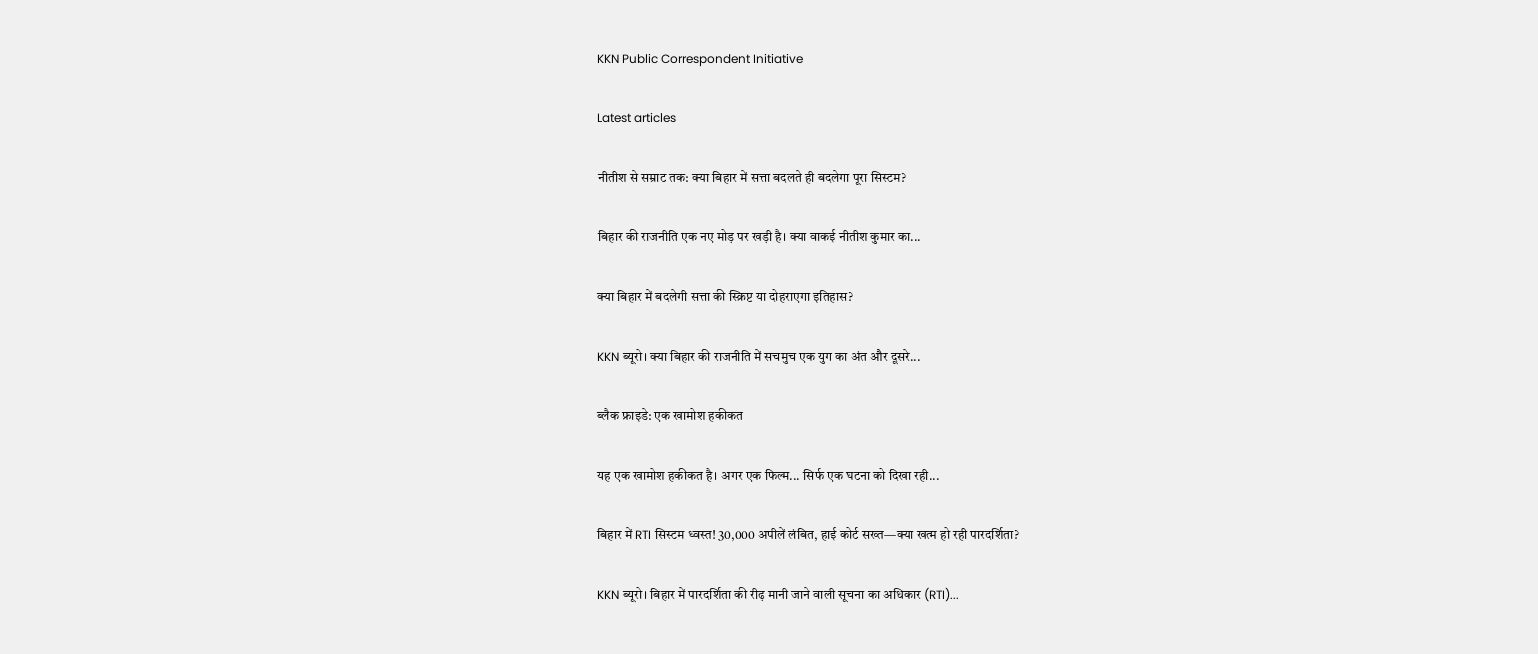KKN Public Correspondent Initiative

Latest articles

नीतीश से सम्राट तक: क्या बिहार में सत्ता बदलते ही बदलेगा पूरा सिस्टम?

बिहार की राजनीति एक नए मोड़ पर खड़ी है। क्या वाकई नीतीश कुमार का...

क्या बिहार में बदलेगी सत्ता की स्क्रिप्ट या दोहराएगा इतिहास?

KKN ब्यूरो। क्या बिहार की राजनीति में सचमुच एक युग का अंत और दूसरे...

ब्लैक फ्राइडे: एक खामोश हकीकत

यह एक खामोश हकीकत है। अगर एक फिल्म... सिर्फ एक घटना को दिखा रही...

बिहार में RTI सिस्टम ध्वस्त! 30,000 अपीलें लंबित, हाई कोर्ट सख्त—क्या खत्म हो रही पारदर्शिता?

KKN ब्यूरो। बिहार में पारदर्शिता की रीढ़ मानी जाने वाली सूचना का अधिकार (RTI)...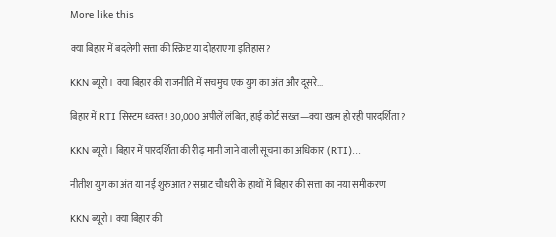More like this

क्या बिहार में बदलेगी सत्ता की स्क्रिप्ट या दोहराएगा इतिहास?

KKN ब्यूरो। क्या बिहार की राजनीति में सचमुच एक युग का अंत और दूसरे...

बिहार में RTI सिस्टम ध्वस्त! 30,000 अपीलें लंबित, हाई कोर्ट सख्त—क्या खत्म हो रही पारदर्शिता?

KKN ब्यूरो। बिहार में पारदर्शिता की रीढ़ मानी जाने वाली सूचना का अधिकार (RTI)...

नीतीश युग का अंत या नई शुरुआत? सम्राट चौधरी के हाथों में बिहार की सत्ता का नया समीकरण

KKN ब्यूरो। क्या बिहार की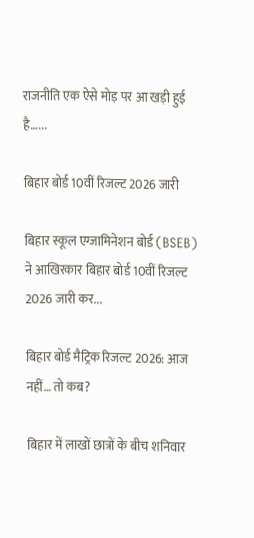राजनीति एक ऐसे मोड़ पर आ खड़ी हुई है…...

बिहार बोर्ड 10वीं रिजल्ट 2026 जारी

बिहार स्कूल एग्जामिनेशन बोर्ड (BSEB) ने आखिरकार बिहार बोर्ड 10वीं रिजल्ट 2026 जारी कर...

बिहार बोर्ड मैट्रिक रिजल्ट 2026: आज नहीं… तो कब?

बिहार में लाखों छात्रों के बीच शनिवार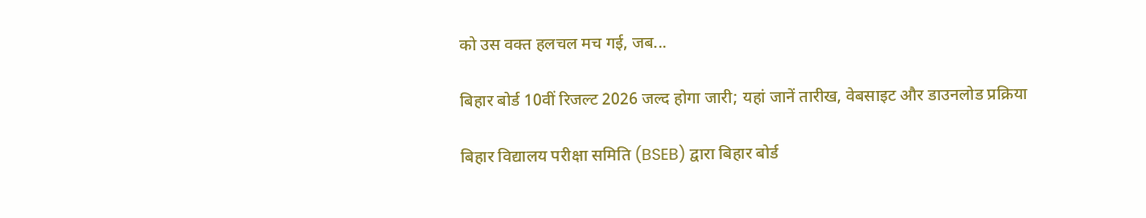को उस वक्त हलचल मच गई, जब...

बिहार बोर्ड 10वीं रिजल्ट 2026 जल्द होगा जारी; यहां जानें तारीख, वेबसाइट और डाउनलोड प्रक्रिया

बिहार विद्यालय परीक्षा समिति (BSEB) द्वारा बिहार बोर्ड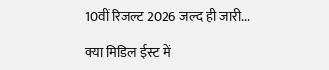10वीं रिजल्ट 2026 जल्द ही जारी...

क्या मिडिल ईस्ट में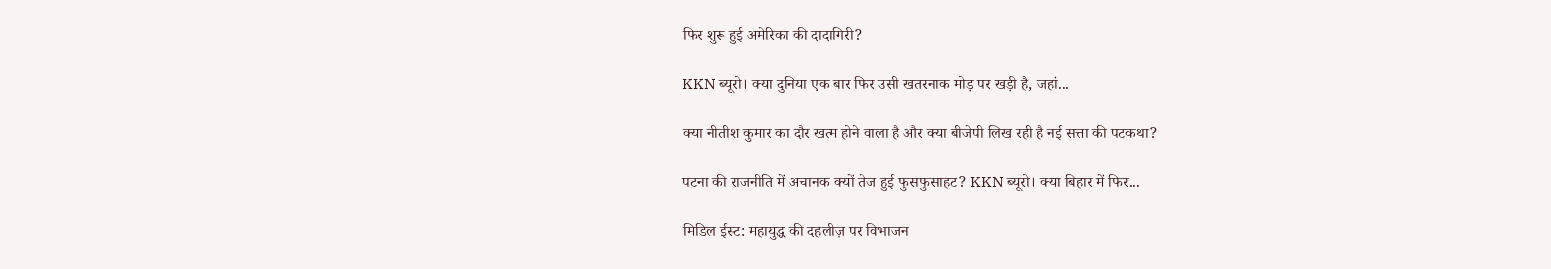फिर शुरू हुई अमेरिका की दादागिरी?

KKN ब्यूरो। क्या दुनिया एक बार फिर उसी खतरनाक मोड़ पर खड़ी है, जहां...

क्या नीतीश कुमार का दौर खत्म होने वाला है और क्या बीजेपी लिख रही है नई सत्ता की पटकथा?

पटना की राजनीति में अचानक क्यों तेज हुई फुसफुसाहट? KKN ब्यूरो। क्या बिहार में फिर...

मिडिल ईस्ट: महायुद्ध की दहलीज़ पर विभाजन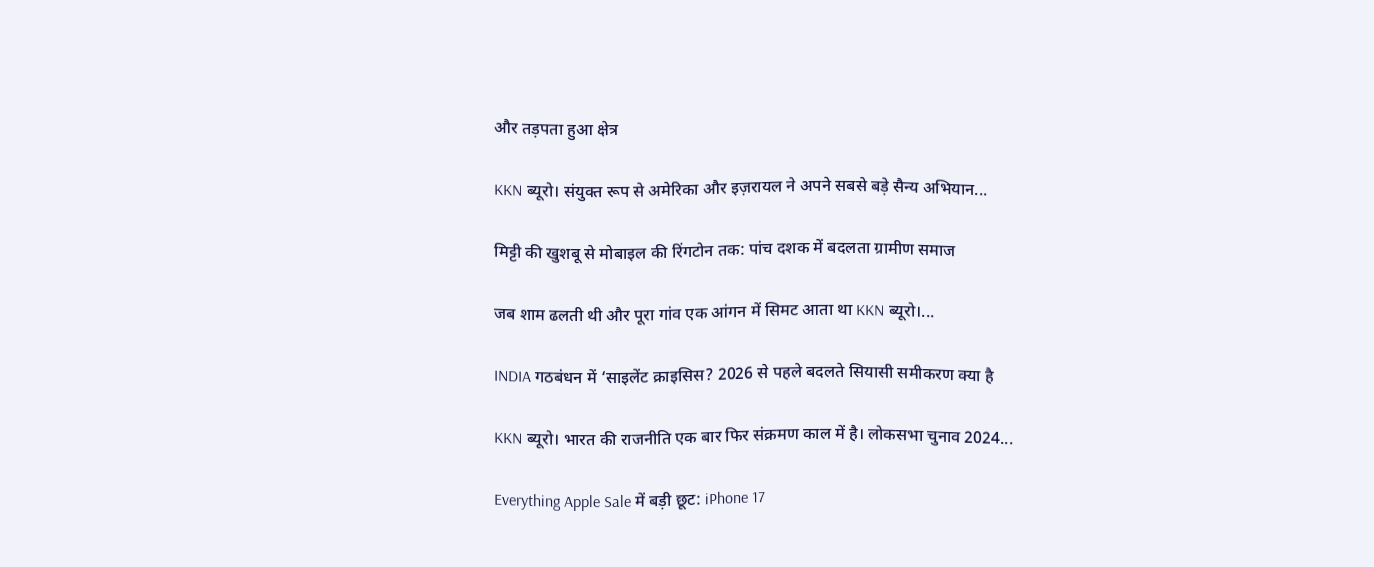और तड़पता हुआ क्षेत्र

KKN ब्यूरो। संयुक्त रूप से अमेरिका और इज़रायल ने अपने सबसे बड़े सैन्य अभियान...

मिट्टी की खुशबू से मोबाइल की रिंगटोन तक: पांच दशक में बदलता ग्रामीण समाज

जब शाम ढलती थी और पूरा गांव एक आंगन में सिमट आता था KKN ब्यूरो।...

INDIA गठबंधन में ‘साइलेंट क्राइसिस? 2026 से पहले बदलते सियासी समीकरण क्या है

KKN ब्यूरो। भारत की राजनीति एक बार फिर संक्रमण काल में है। लोकसभा चुनाव 2024...

Everything Apple Sale में बड़ी छूट: iPhone 17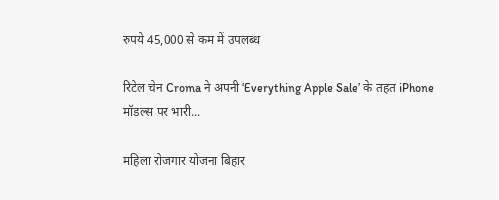रुपये 45,000 से कम में उपलब्ध

रिटेल चेन Croma ने अपनी ‘Everything Apple Sale’ के तहत iPhone मॉडल्स पर भारी...

महिला रोजगार योजना बिहार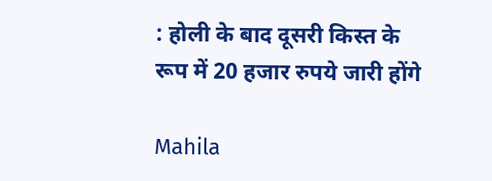: होली के बाद दूसरी किस्त के रूप में 20 हजार रुपये जारी होंगे

Mahila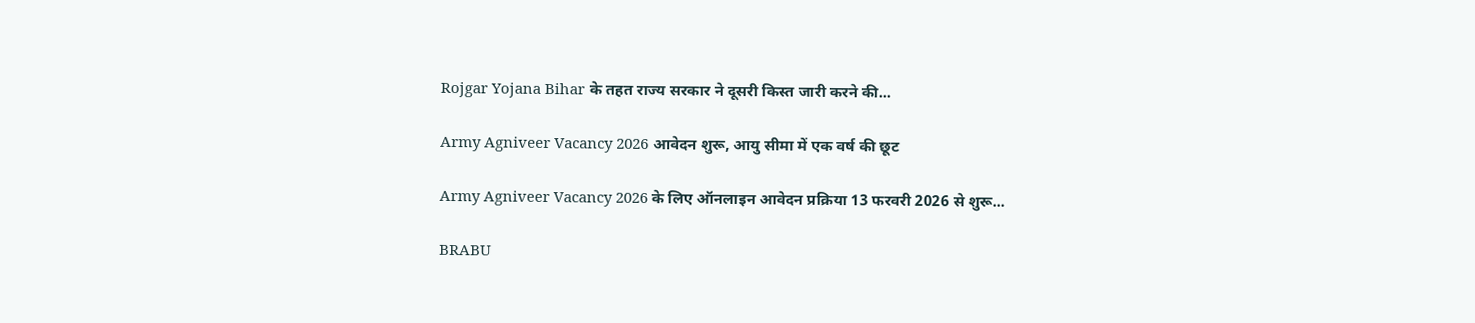Rojgar Yojana Bihar के तहत राज्य सरकार ने दूसरी किस्त जारी करने की...

Army Agniveer Vacancy 2026 आवेदन शुरू, आयु सीमा में एक वर्ष की छूट

Army Agniveer Vacancy 2026 के लिए ऑनलाइन आवेदन प्रक्रिया 13 फरवरी 2026 से शुरू...

BRABU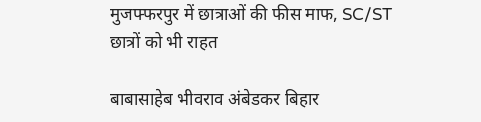मुजफ्फरपुर में छात्राओं की फीस माफ, SC/ST छात्रों को भी राहत

बाबासाहेब भीवराव अंबेडकर बिहार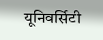यूनिवर्सिटी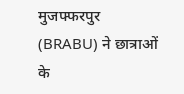मुजफ्फरपुर (BRABU) ने छात्राओं के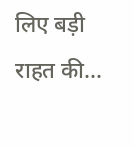लिए बड़ी राहत की...